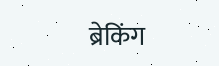ब्रेकिंग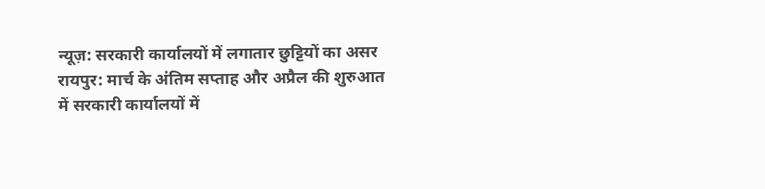न्यूज़: सरकारी कार्यालयों में लगातार छुट्टियों का असर
रायपुर: मार्च के अंतिम सप्ताह और अप्रैल की शुरुआत में सरकारी कार्यालयों में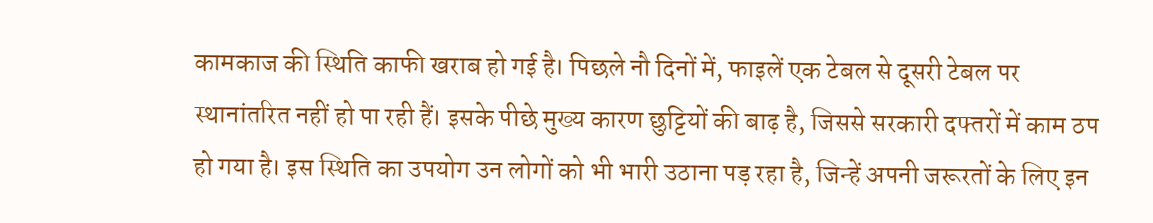कामकाज की स्थिति काफी खराब हो गई है। पिछले नौ दिनों में, फाइलें एक टेबल से दूसरी टेबल पर स्थानांतरित नहीं हो पा रही हैं। इसके पीछे मुख्य कारण छुट्टियों की बाढ़ है, जिससे सरकारी दफ्तरों में काम ठप हो गया है। इस स्थिति का उपयोग उन लोगों को भी भारी उठाना पड़ रहा है, जिन्हें अपनी जरूरतों के लिए इन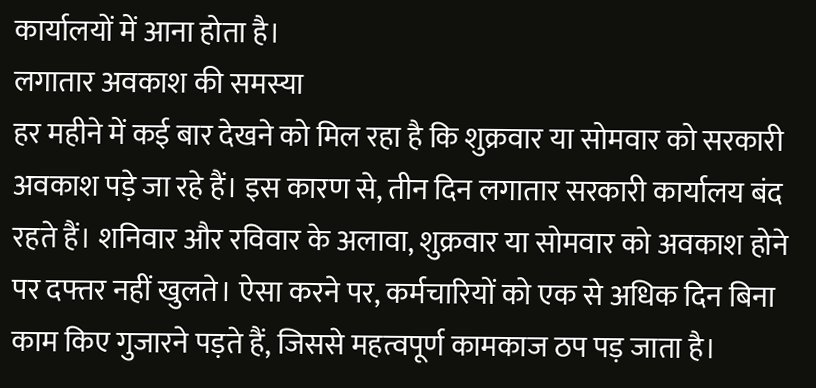कार्यालयों में आना होता है।
लगातार अवकाश की समस्या
हर महीने में कई बार देखने को मिल रहा है कि शुक्रवार या सोमवार को सरकारी अवकाश पड़े जा रहे हैं। इस कारण से, तीन दिन लगातार सरकारी कार्यालय बंद रहते हैं। शनिवार और रविवार के अलावा, शुक्रवार या सोमवार को अवकाश होने पर दफ्तर नहीं खुलते। ऐसा करने पर, कर्मचारियों को एक से अधिक दिन बिना काम किए गुजारने पड़ते हैं, जिससे महत्वपूर्ण कामकाज ठप पड़ जाता है।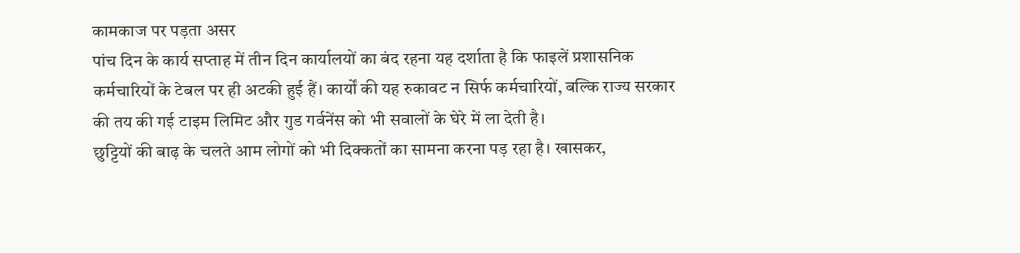कामकाज पर पड़ता असर
पांच दिन के कार्य सप्ताह में तीन दिन कार्यालयों का बंद रहना यह दर्शाता है कि फाइलें प्रशासनिक कर्मचारियों के टेबल पर ही अटकी हुई हैं। कार्यों की यह रुकावट न सिर्फ कर्मचारियों, बल्कि राज्य सरकार की तय की गई टाइम लिमिट और गुड गर्वनेंस को भी सवालों के घेरे में ला देती है।
छुट्टियों की बाढ़ के चलते आम लोगों को भी दिक्कतों का सामना करना पड़ रहा है। खासकर,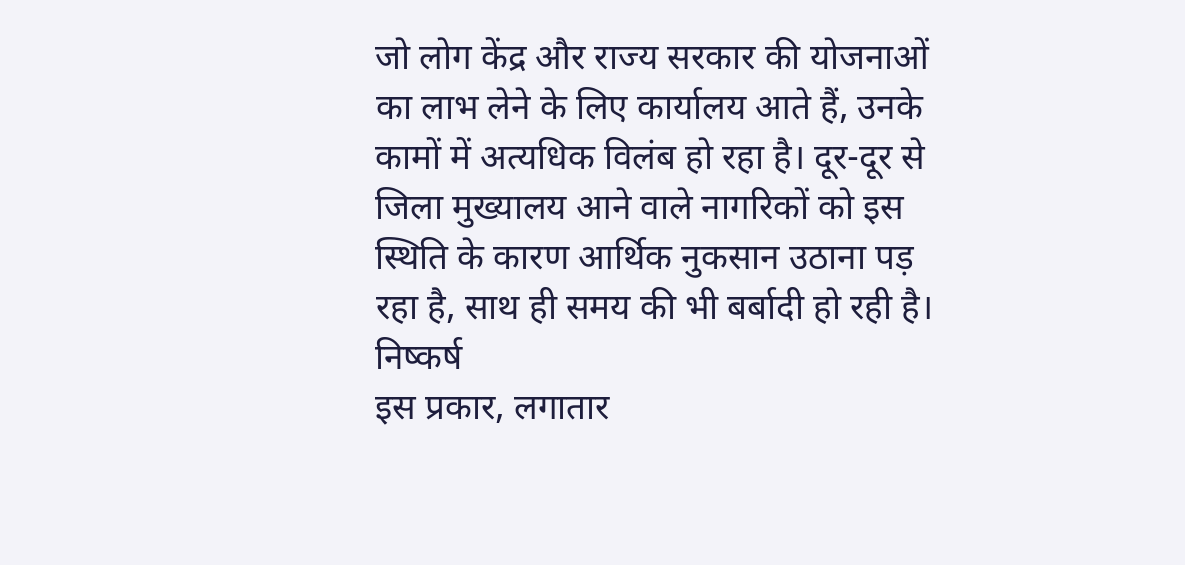जो लोग केंद्र और राज्य सरकार की योजनाओं का लाभ लेने के लिए कार्यालय आते हैं, उनके कामों में अत्यधिक विलंब हो रहा है। दूर-दूर से जिला मुख्यालय आने वाले नागरिकों को इस स्थिति के कारण आर्थिक नुकसान उठाना पड़ रहा है, साथ ही समय की भी बर्बादी हो रही है।
निष्कर्ष
इस प्रकार, लगातार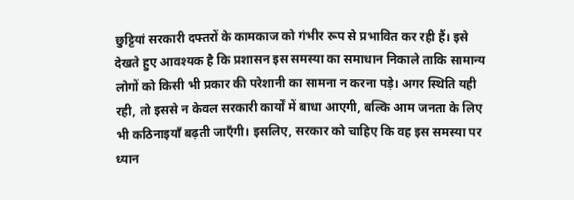छुट्टियां सरकारी दफ्तरों के कामकाज को गंभीर रूप से प्रभावित कर रही हैं। इसे देखते हुए आवश्यक है कि प्रशासन इस समस्या का समाधान निकाले ताकि सामान्य लोगों को किसी भी प्रकार की परेशानी का सामना न करना पड़े। अगर स्थिति यही रही, तो इससे न केवल सरकारी कार्यों में बाधा आएगी, बल्कि आम जनता के लिए भी कठिनाइयाँ बढ़ती जाएँगी। इसलिए, सरकार को चाहिए कि वह इस समस्या पर ध्यान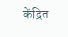केंद्रित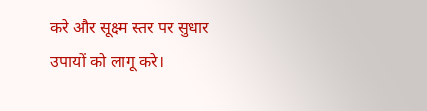करे और सूक्ष्म स्तर पर सुधार उपायों को लागू करे।